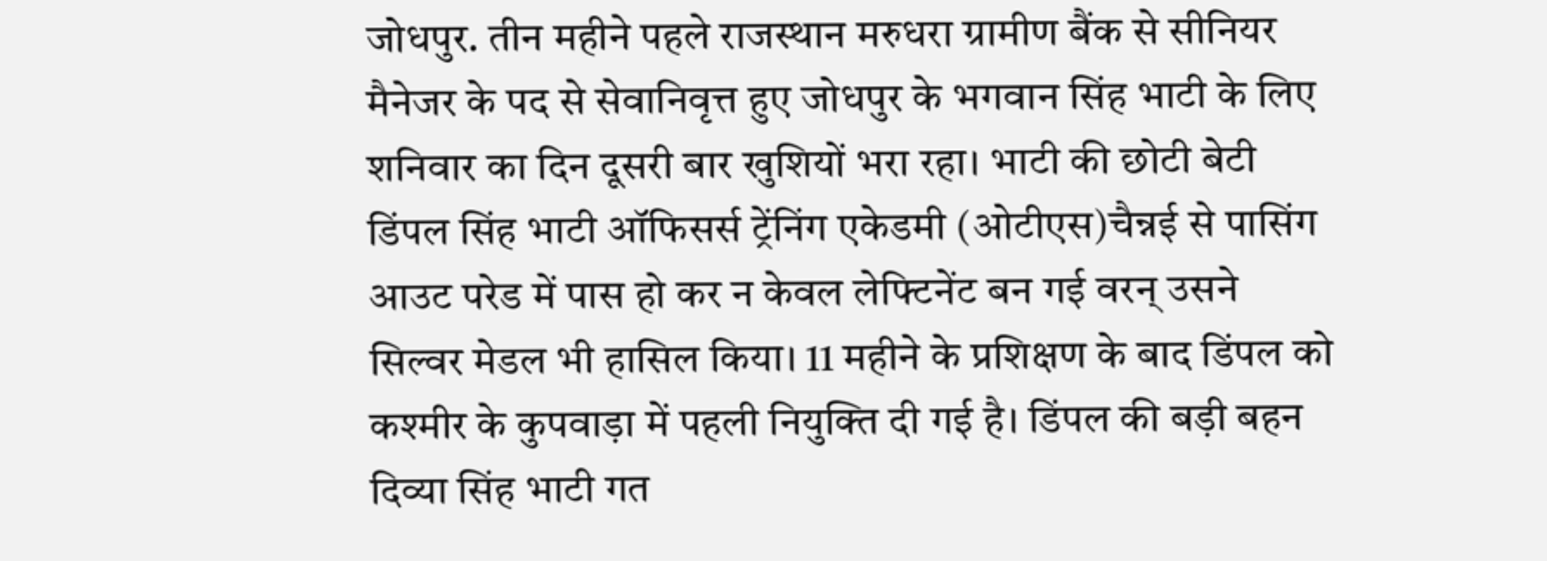जोधपुर. तीन महीने पहले राजस्थान मरुधरा ग्रामीण बैंक से सीनियर मैनेजर के पद से सेवानिवृत्त हुए जोधपुर के भगवान सिंह भाटी के लिए शनिवार का दिन दूसरी बार खुशियों भरा रहा। भाटी की छोटी बेटी डिंपल सिंह भाटी ऑफिसर्स ट्रेंनिंग एकेडमी (ओटीएस)चैन्नई से पासिंग आउट परेड में पास हो कर न केवल लेफ्टिनेंट बन गई वरन् उसने सिल्वर मेडल भी हासिल किया। 11 महीने के प्रशिक्षण के बाद डिंपल को कश्मीर के कुपवाड़ा में पहली नियुक्ति दी गई है। डिंपल की बड़ी बहन दिव्या सिंह भाटी गत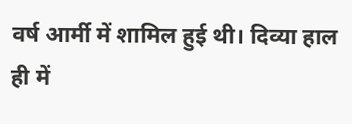वर्ष आर्मी में शामिल हुई थी। दिव्या हाल ही में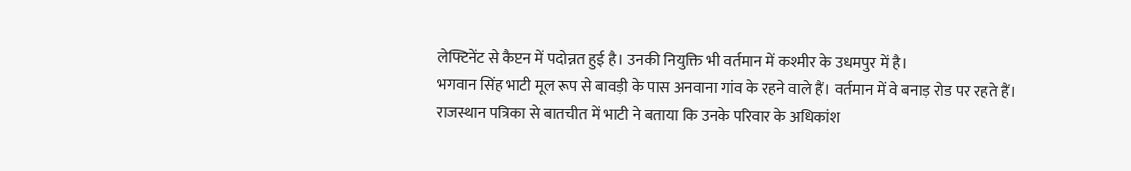लेफ्टिनेंट से कैप्टन में पदोन्नत हुई है। उनकी नियुक्ति भी वर्तमान में कश्मीर के उधमपुर में है।
भगवान सिंह भाटी मूल रूप से बावड़ी के पास अनवाना गांव के रहने वाले हैं। वर्तमान में वे बनाड़ रोड पर रहते हैं। राजस्थान पत्रिका से बातचीत में भाटी ने बताया कि उनके परिवार के अधिकांश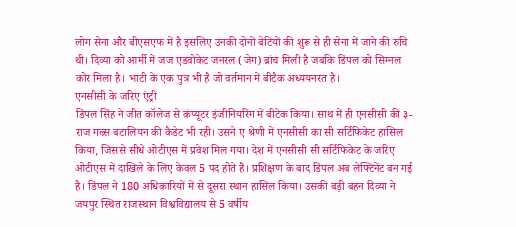लोग सेना और बीएसएफ में है इसलिए उनकी दोनों बेटियों की शुरू से ही सेना में जाने की रुचि थी। दिव्या को आर्मी में जज एडवोकेट जनरल (जेग) ब्रांच मिली है जबकि डिंपल को सिग्नल कोर मिला है। भाटी के एक पुत्र भी है जो वर्तमान में बीटैक अध्ययनरत है।
एनसीसी के जरिए एंट्री
डिंपल सिंह ने जीत कॉलेज से कंप्यूटर इंजीनियरिंग में बीटेक किया। साथ में ही एनसीसी की ३-राज गल्र्स बटालियन की कैडेट भी रही। उसने ए श्रेणी में एनसीसी का सी सर्टिफिकेट हासिल किया, जिससे सीधे ओटीएस में प्रवेश मिल गया। देश में एनसीसी सी सर्टिफिकेट के जरिए ओटीएस में दाखिले के लिए केवल 5 पद होते हैं। प्रशिक्षण के बाद डिंपल अब लेफ्टिनेंट बन गई है। डिंपल ने 180 अधिकारियों में से दूसरा स्थान हासिल किया। उसकी बड़ी बहन दिव्या ने जयपुर स्थित राजस्थान विश्वविद्यालय से 5 वर्षीय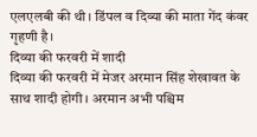एलएलबी की थी। डिंपल व दिव्या की माता गेंद कंवर गृहणी है।
दिव्या की फरवरी में शादी
दिव्या की फरवरी में मेजर अरमान सिंह शेखावत के साथ शादी होगी। अरमान अभी पश्चिम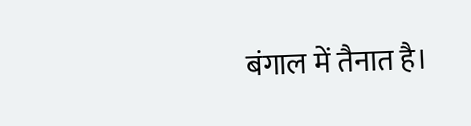बंगाल में तैनात है।